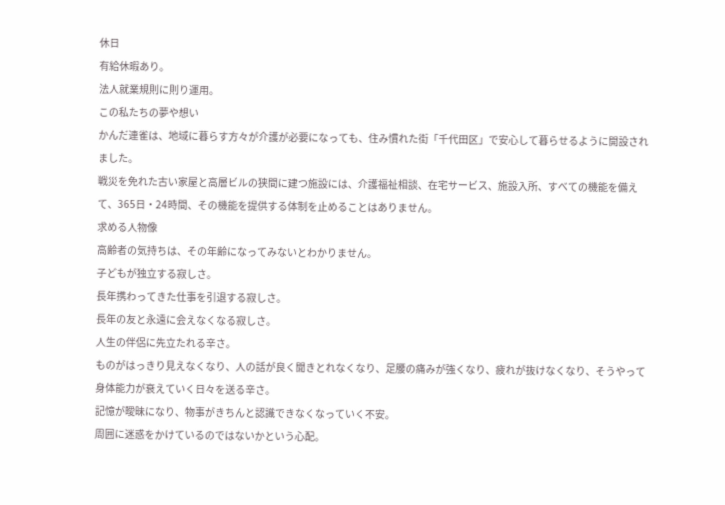休日
有給休暇あり。
法人就業規則に則り運用。
この私たちの夢や想い
かんだ連雀は、地域に暮らす方々が介護が必要になっても、住み慣れた街「千代田区」で安心して暮らせるように開設されました。
戦災を免れた古い家屋と高層ビルの狭間に建つ施設には、介護福祉相談、在宅サービス、施設入所、すべての機能を備えて、365日・24時間、その機能を提供する体制を止めることはありません。
求める人物像
高齢者の気持ちは、その年齢になってみないとわかりません。
子どもが独立する寂しさ。
長年携わってきた仕事を引退する寂しさ。
長年の友と永遠に会えなくなる寂しさ。
人生の伴侶に先立たれる辛さ。
ものがはっきり見えなくなり、人の話が良く聞きとれなくなり、足腰の痛みが強くなり、疲れが抜けなくなり、そうやって身体能力が衰えていく日々を送る辛さ。
記憶が曖昧になり、物事がきちんと認識できなくなっていく不安。
周囲に迷惑をかけているのではないかという心配。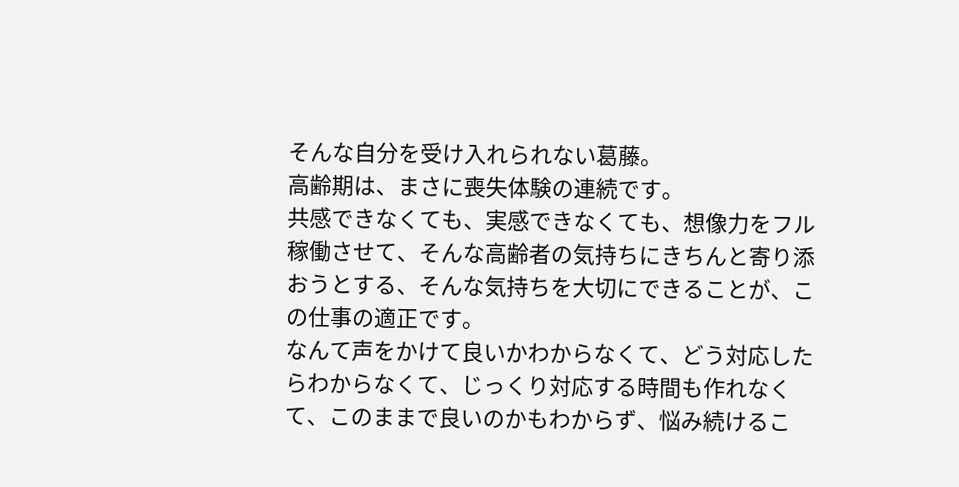そんな自分を受け入れられない葛藤。
高齢期は、まさに喪失体験の連続です。
共感できなくても、実感できなくても、想像力をフル稼働させて、そんな高齢者の気持ちにきちんと寄り添おうとする、そんな気持ちを大切にできることが、この仕事の適正です。
なんて声をかけて良いかわからなくて、どう対応したらわからなくて、じっくり対応する時間も作れなくて、このままで良いのかもわからず、悩み続けるこ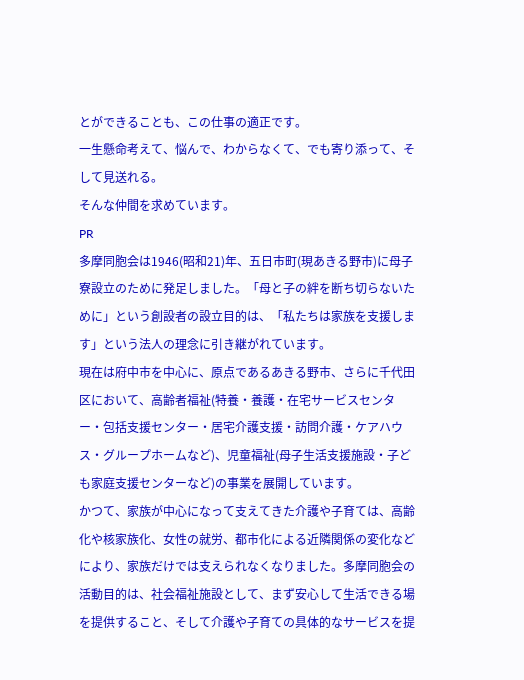とができることも、この仕事の適正です。
一生懸命考えて、悩んで、わからなくて、でも寄り添って、そして見送れる。
そんな仲間を求めています。
PR
多摩同胞会は1946(昭和21)年、五日市町(現あきる野市)に母子寮設立のために発足しました。「母と子の絆を断ち切らないために」という創設者の設立目的は、「私たちは家族を支援します」という法人の理念に引き継がれています。
現在は府中市を中心に、原点であるあきる野市、さらに千代田区において、高齢者福祉(特養・養護・在宅サービスセンター・包括支援センター・居宅介護支援・訪問介護・ケアハウス・グループホームなど)、児童福祉(母子生活支援施設・子ども家庭支援センターなど)の事業を展開しています。
かつて、家族が中心になって支えてきた介護や子育ては、高齢化や核家族化、女性の就労、都市化による近隣関係の変化などにより、家族だけでは支えられなくなりました。多摩同胞会の活動目的は、社会福祉施設として、まず安心して生活できる場を提供すること、そして介護や子育ての具体的なサービスを提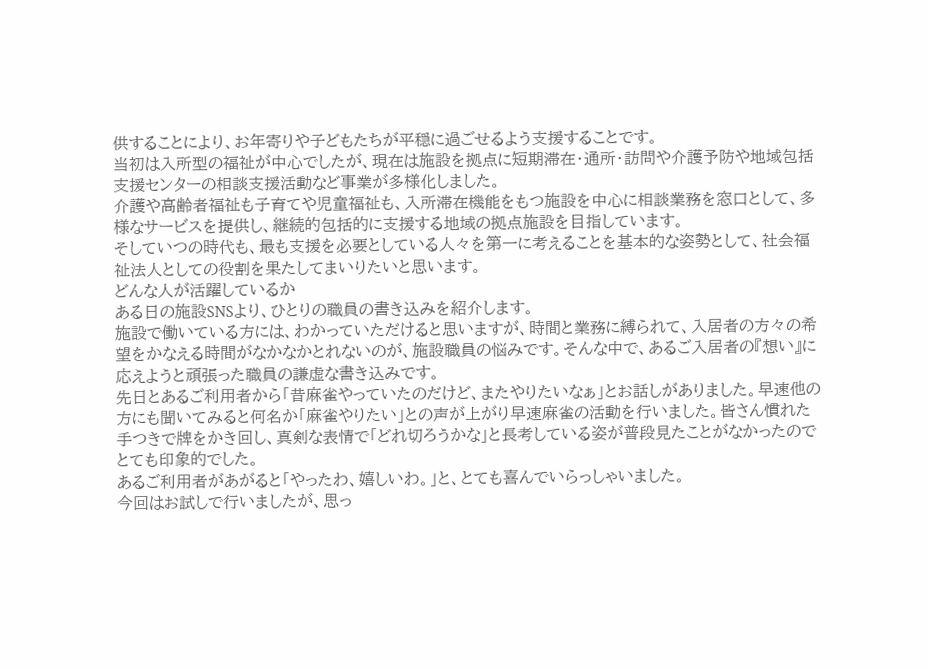供することにより、お年寄りや子どもたちが平穏に過ごせるよう支援することです。
当初は入所型の福祉が中心でしたが、現在は施設を拠点に短期滞在・通所・訪問や介護予防や地域包括支援センターの相談支援活動など事業が多様化しました。
介護や高齢者福祉も子育てや児童福祉も、入所滞在機能をもつ施設を中心に相談業務を窓口として、多様なサービスを提供し、継続的包括的に支援する地域の拠点施設を目指しています。
そしていつの時代も、最も支援を必要としている人々を第一に考えることを基本的な姿勢として、社会福祉法人としての役割を果たしてまいりたいと思います。
どんな人が活躍しているか
ある日の施設SNSより、ひとりの職員の書き込みを紹介します。
施設で働いている方には、わかっていただけると思いますが、時間と業務に縛られて、入居者の方々の希望をかなえる時間がなかなかとれないのが、施設職員の悩みです。そんな中で、あるご入居者の『想い』に応えようと頑張った職員の謙虚な書き込みです。
先日とあるご利用者から「昔麻雀やっていたのだけど、またやりたいなぁ」とお話しがありました。早速他の方にも聞いてみると何名か「麻雀やりたい」との声が上がり早速麻雀の活動を行いました。皆さん慣れた手つきで牌をかき回し、真剣な表情で「どれ切ろうかな」と長考している姿が普段見たことがなかったのでとても印象的でした。
あるご利用者があがると「やったわ、嬉しいわ。」と、とても喜んでいらっしゃいました。
今回はお試しで行いましたが、思っ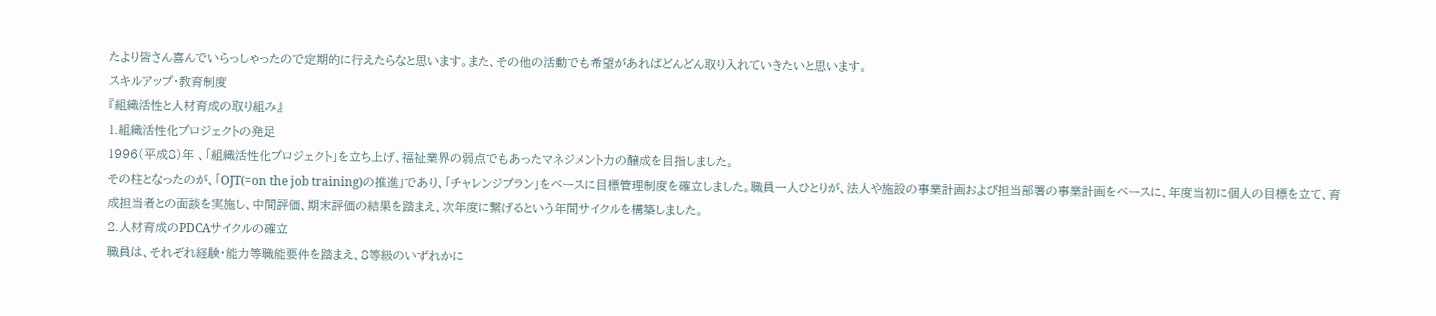たより皆さん喜んでいらっしゃったので定期的に行えたらなと思います。また、その他の活動でも希望があればどんどん取り入れていきたいと思います。
スキルアップ・教育制度
『組織活性と人材育成の取り組み』
1.組織活性化プロジェクトの発足
1996(平成8)年 、「組織活性化プロジェクト」を立ち上げ、福祉業界の弱点でもあったマネジメント力の醸成を目指しました。
その柱となったのが、「OJT(=on the job training)の推進」であり、「チャレンジプラン」をベースに目標管理制度を確立しました。職員一人ひとりが、法人や施設の事業計画および担当部署の事業計画をベースに、年度当初に個人の目標を立て、育成担当者との面談を実施し、中間評価、期末評価の結果を踏まえ、次年度に繋げるという年間サイクルを構築しました。
2.人材育成のPDCAサイクルの確立
職員は、それぞれ経験・能力等職能要件を踏まえ、8等級のいずれかに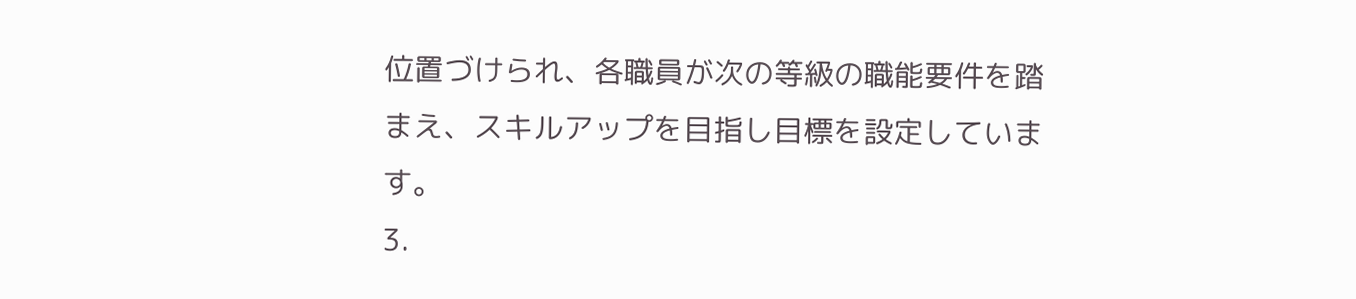位置づけられ、各職員が次の等級の職能要件を踏まえ、スキルアップを目指し目標を設定しています。
3.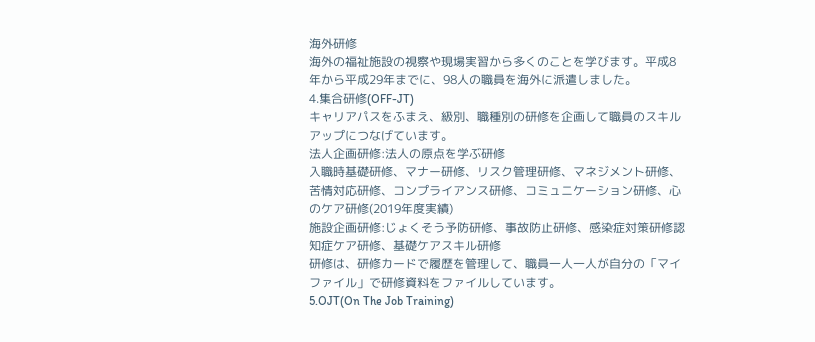海外研修
海外の福祉施設の視察や現場実習から多くのことを学びます。平成8年から平成29年までに、98人の職員を海外に派遣しました。
4.集合研修(OFF-JT)
キャリアパスをふまえ、級別、職種別の研修を企画して職員のスキルアップにつなげています。
法人企画研修:法人の原点を学ぶ研修
入職時基礎研修、マナー研修、リスク管理研修、マネジメント研修、苦情対応研修、コンプライアンス研修、コミュニケーション研修、心のケア研修(2019年度実績)
施設企画研修:じょくそう予防研修、事故防止研修、感染症対策研修認知症ケア研修、基礎ケアスキル研修
研修は、研修カードで履歴を管理して、職員一人一人が自分の「マイファイル」で研修資料をファイルしています。
5.OJT(On The Job Training)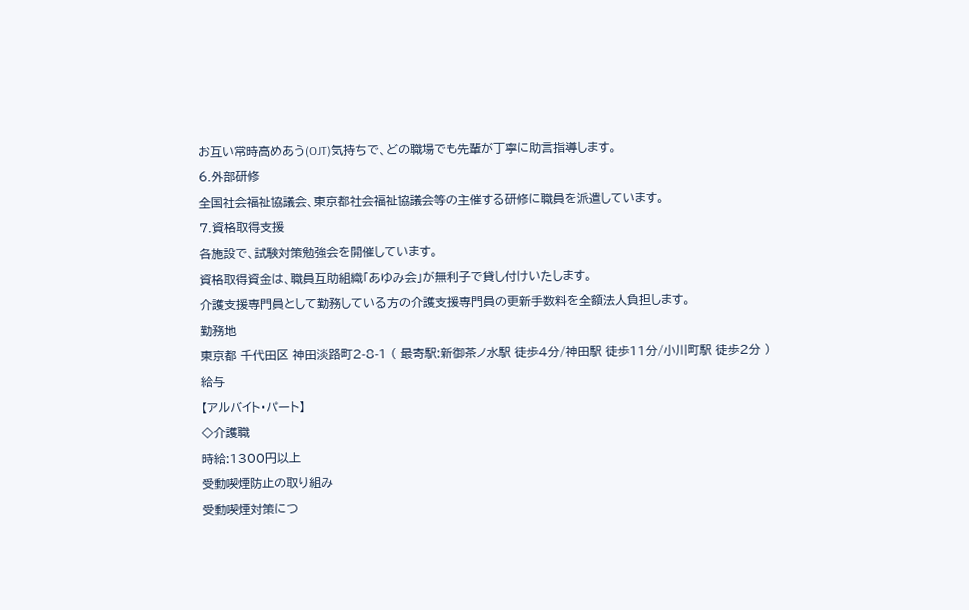お互い常時高めあう(OJT)気持ちで、どの職場でも先輩が丁寧に助言指導します。
6.外部研修
全国社会福祉協議会、東京都社会福祉協議会等の主催する研修に職員を派遣しています。
7.資格取得支援
各施設で、試験対策勉強会を開催しています。
資格取得資金は、職員互助組織「あゆみ会」が無利子で貸し付けいたします。
介護支援専門員として勤務している方の介護支援専門員の更新手数料を全額法人負担します。
勤務地
東京都 千代田区 神田淡路町2-8-1 ( 最寄駅:新御茶ノ水駅 徒歩4分/神田駅 徒歩11分/小川町駅 徒歩2分 )
給与
【アルバイト・パート】
◇介護職
時給:1300円以上
受動喫煙防止の取り組み
受動喫煙対策につ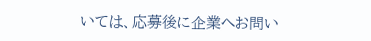いては、応募後に企業へお問い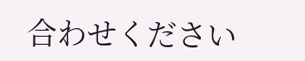合わせください